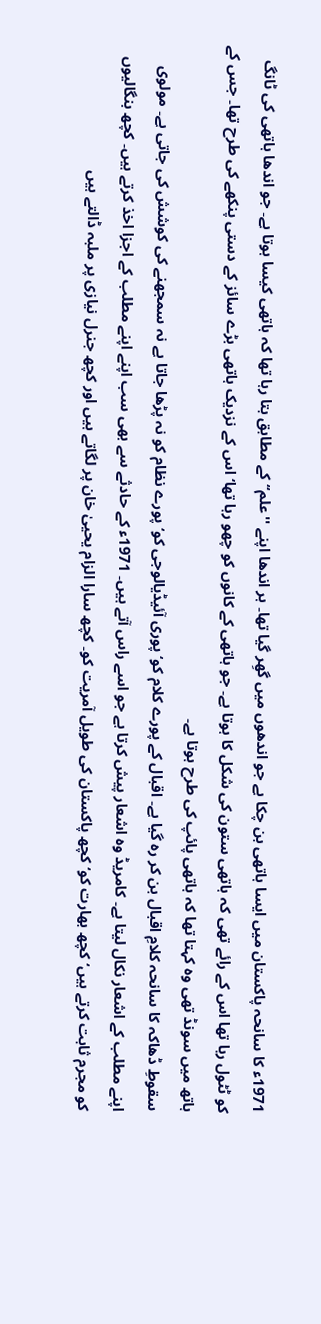1971ء کا سانحہ پاکستان میں ایسا ہاتھی بن چکا ہے جو اندھوں میں گھِر گیا تھا۔ ہر اندھا اپنے ''علم‘‘ کے مطابق بتا رہا تھا کہ ہاتھی کیسا ہوتا ہے۔ جو اندھا ہاتھی کی ٹانگ کو ٹٹول رہا تھا اس کے رائے تھی کہ ہاتھی ستون کی شکل کا ہوتا ہے۔ جو ہاتھی کے کانوں کو چھو رہا تھا‘ اس کے نزدیک ہاتھی بڑے سائز کے دستی پنکھے کی طرح تھا۔ جس کے ہاتھ میں سونڈ تھی وہ کہتا تھا کہ ہاتھی پائپ کی طرح ہوتا ہے۔
سقوطِ ڈھاکہ کا سانحہ کلامِ اقبال بن کر رہ گیا ہے۔ اقبال کے پورے کلام کو‘ پوری آئیڈیالوجی کو‘ پورے نظام کو نہ پڑھا جاتا ہے نہ سمجھنے کی کوشش کی جاتی ہے۔ مولوی اپنے مطلب کے اشعار نکال لیتا ہے۔ کامریڈ وہ اشعار پیش کرتا ہے جو اسے راس آتے ہیں۔ 1971ء کے حادثے سے بھی سب اپنے اپنے مطلب کے اجزا اخذ کرتے ہیں۔ کچھ بنگالیوں کو مجرم ثابت کرتے ہیں‘ کچھ بھارت کو‘ کچھ پاکستان کی طویل آمریت کو۔ کچھ سارا الزام یحییٰ خان پر لگاتے ہیں اور کچھ جنرل نیازی پر ملبہ ڈالتے ہیں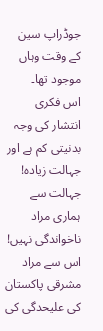جوڈراپ سین کے وقت وہاں موجود تھا۔
اس فکری انتشار کی وجہ بدنیتی کم ہے اور جہالت زیادہ! جہالت سے ہماری مراد ناخواندگی نہیں! اس سے مراد مشرقی پاکستان کی علیحدگی کی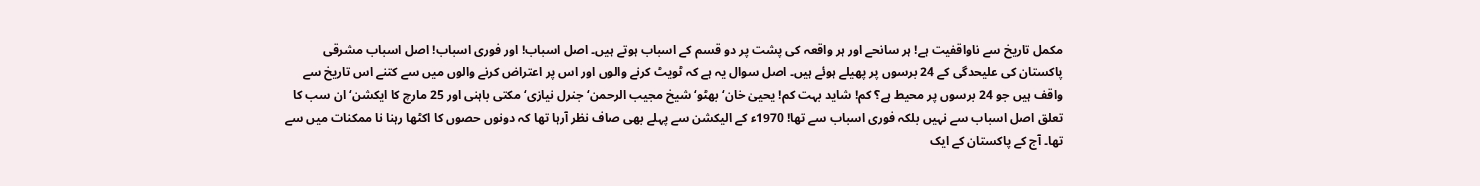مکمل تاریخ سے ناواقفیت ہے! ہر سانحے اور ہر واقعہ کی پشت پر دو قسم کے اسباب ہوتے ہیں۔ اصل اسباب! اور فوری اسباب! اصل اسباب مشرقی پاکستان کی علیحدگی کے 24 برسوں پر پھیلے ہوئے ہیں۔ اصل سوال یہ ہے کہ ٹویٹ کرنے والوں اور اس پر اعتراض کرنے والوں میں سے کتنے اس تاریخ سے واقف ہیں جو 24 برسوں پر محیط ہے؟ کم! شاید بہت کم! یحییٰ خان‘ بھٹو‘ شیخ مجیب الرحمن‘ جنرل نیازی‘ مکتی باہنی اور 25 مارچ کا ایکشن‘ ان سب کا تعلق اصل اسباب سے نہیں بلکہ فوری اسباب سے تھا! 1970ء کے الیکشن سے پہلے بھی صاف نظر آرہا تھا کہ دونوں حصوں کا اکٹھا رہنا نا ممکنات میں سے تھا۔ آج کے پاکستان کے ایک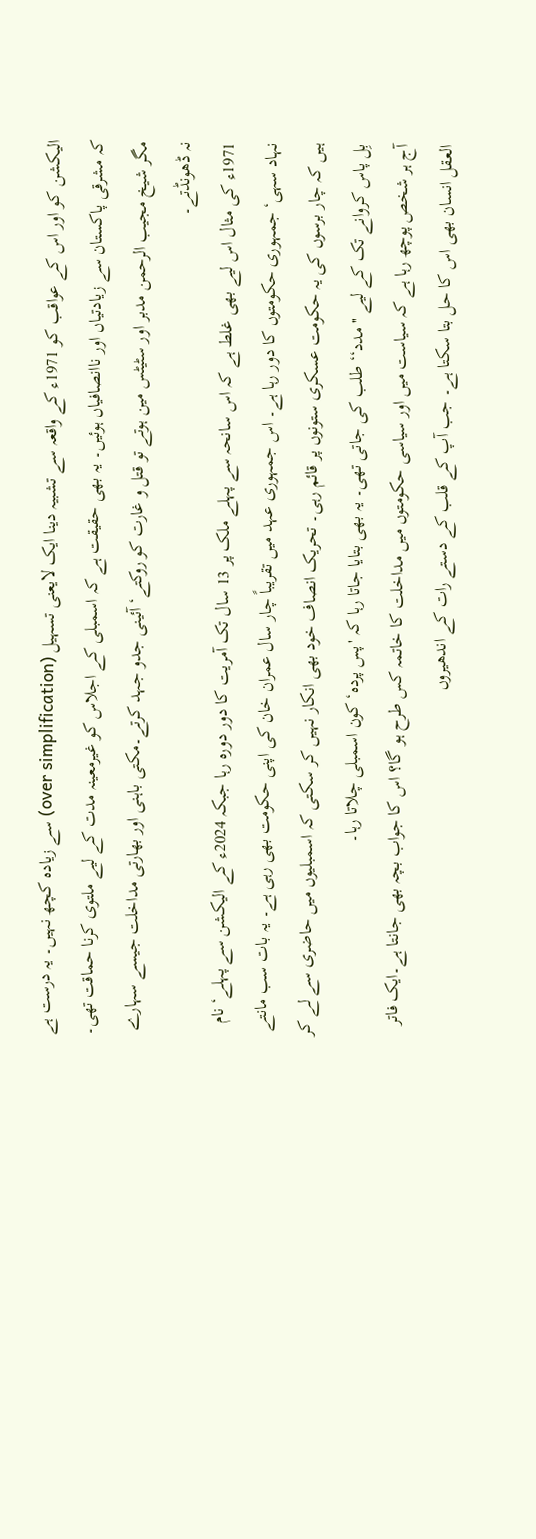الیکشن کو اور اس کے عواقب کو 1971ء کے واقعہ سے تشبیہ دینا ایک لایعنی تسہیل (over simplification) سے زیادہ کچھ نہیں۔ یہ درست ہے کہ مشرقی پاکستان سے زیادتیاں اور ناانصافیاں ہوئیں۔ یہ بھی حقیقت ہے کہ اسمبلی کے اجلاس کو غیرمعینہ مدت کے لیے ملتوی کرنا حماقت تھی۔ مگر شیخ مجیب الرحمن مدبر اور سٹیٹس مین ہوتے تو قتل و غارت کو روکتے‘ آئینی جدو جہد کرتے۔مکتی باہنی اور بھارتی مداخلت جیسے سہارے نہ ڈھونڈتے۔
1971ء کی مثال اس لیے بھی غلط ہے کہ اس سانحہ سے پہلے ملک پر 13 سال تک آمریت کا دور دورہ رہا جبکہ 2024ء کے الیکشن سے پہلے‘ نام نہاد سہی‘ جمہوری حکومتوں کا دور رہا ہے۔ اس جمہوری عہد میں تقریباً چار سال عمران خان کی اپنی حکومت بھی رہی ہے۔ یہ بات سب مانتے ہیں کہ چار برسوں کی یہ حکومت عسکری ستونوں پر قائم رہی۔ تحریک انصاف خود بھی انکار نہیں کر سکتی کہ اسمبلیوں میں حاضری سے لے کر بِل پاس کروانے تک کے لیے ''مدد‘‘ طلب کی جاتی تھی۔ یہ بھی بتایا جاتا رہا کہ 'پس پردہ‘ کون اسمبلی چلاتا رہا۔
آج ہر شخص پوچھ رہا ہے کہ سیاست میں اور سیاسی حکومتوں میں مداخلت کا خاتمہ کس طرح ہو گا؟ اس کا جواب بچہ بھی جانتا ہے۔ایک فاتر العقل انسان بھی اس کا حل بتا سکتا ہے۔ جب آپ کے قلب کے دستے رات کے اندھیروں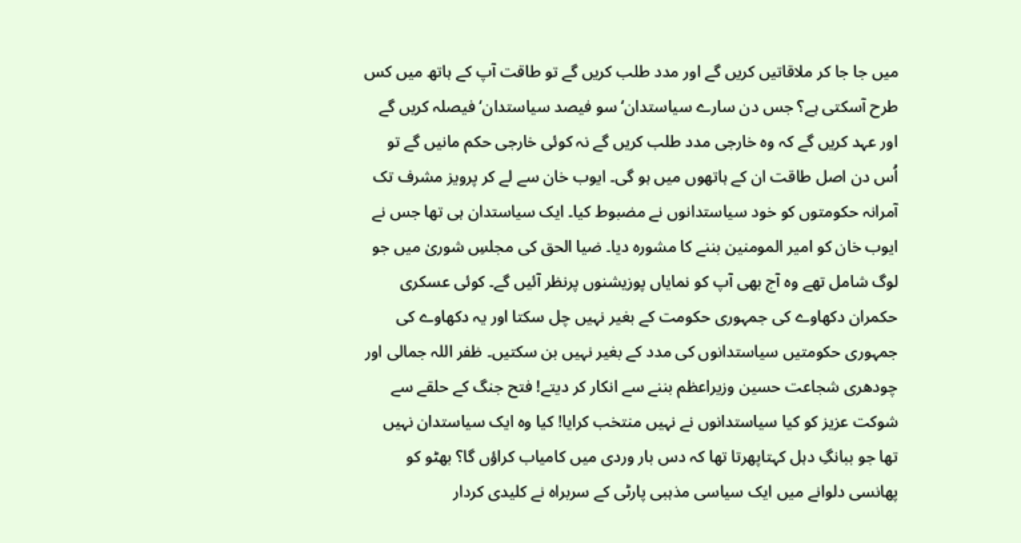میں جا جا کر ملاقاتیں کریں گے اور مدد طلب کریں گے تو طاقت آپ کے ہاتھ میں کس طرح آسکتی ہے؟ جس دن سارے سیاستدان‘ سو فیصد سیاستدان‘ فیصلہ کریں گے اور عہد کریں گے کہ وہ خارجی مدد طلب کریں گے نہ کوئی خارجی حکم مانیں گے تو اُس دن اصل طاقت ان کے ہاتھوں میں ہو گی۔ ایوب خان سے لے کر پرویز مشرف تک آمرانہ حکومتوں کو خود سیاستدانوں نے مضبوط کیا۔ ایک سیاستدان ہی تھا جس نے ایوب خان کو امیر المومنین بننے کا مشورہ دیا۔ ضیا الحق کی مجلسِ شوریٰ میں جو لوگ شامل تھے وہ آج بھی آپ کو نمایاں پوزیشنوں پرنظر آئیں گے۔ کوئی عسکری حکمران دکھاوے کی جمہوری حکومت کے بغیر نہیں چل سکتا اور یہ دکھاوے کی جمہوری حکومتیں سیاستدانوں کی مدد کے بغیر نہیں بن سکتیں۔ ظفر اللہ جمالی اور چودھری شجاعت حسین وزیراعظم بننے سے انکار کر دیتے! فتح جنگ کے حلقے سے شوکت عزیز کو کیا سیاستدانوں نے نہیں منتخب کرایا! کیا وہ ایک سیاستدان نہیں تھا جو ببانگِ دہل کہتاپھرتا تھا کہ دس بار وردی میں کامیاب کراؤں گا؟ بھٹو کو پھانسی دلوانے میں ایک سیاسی مذہبی پارٹی کے سربراہ نے کلیدی کردار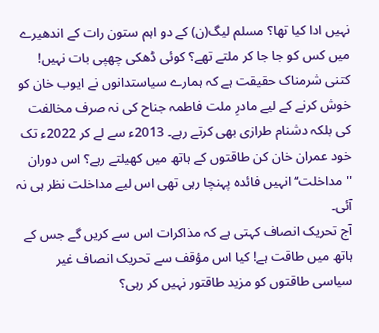نہیں ادا کیا تھا؟ مسلم لیگ(ن) کے دو اہم ستون رات کے اندھیرے میں کس کو جا جا کر ملتے تھے؟ کوئی ڈھکی چھپی بات نہیں! کتنی شرمناک حقیقت ہے کہ ہمارے سیاستدانوں نے ایوب خان کو خوش کرنے کے لیے مادرِ ملت فاطمہ جناح کی نہ صرف مخالفت کی بلکہ دشنام طرازی بھی کرتے رہے۔ 2013ء سے لے کر 2022ء تک خود عمران خان کن طاقتوں کے ہاتھ میں کھیلتے رہے؟ اس دوران ''مداخلت‘‘ انہیں فائدہ پہنچا رہی تھی اس لیے مداخلت نظر ہی نہ آئی۔
آج تحریک انصاف کہتی ہے کہ مذاکرات اس سے کریں گے جس کے ہاتھ میں طاقت ہے! کیا اس مؤقف سے تحریک انصاف غیر سیاسی طاقتوں کو مزید طاقتور نہیں کر رہی؟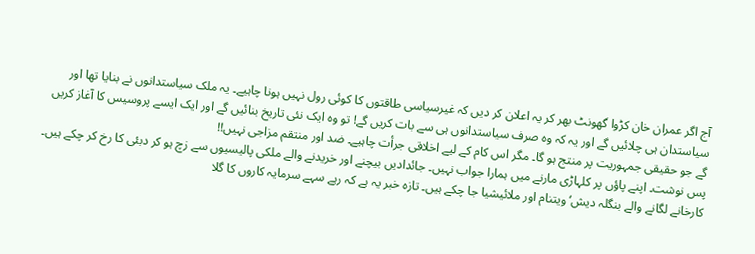آج اگر عمران خان کڑوا گھونٹ بھر کر یہ اعلان کر دیں کہ غیرسیاسی طاقتوں کا کوئی رول نہیں ہونا چاہیے۔ یہ ملک سیاستدانوں نے بنایا تھا اور سیاستدان ہی چلائیں گے اور یہ کہ وہ صرف سیاستدانوں ہی سے بات کریں گے! تو وہ ایک نئی تاریخ بنائیں گے اور ایک ایسے پروسیس کا آغاز کریں گے جو حقیقی جمہوریت پر منتج ہو گا۔ مگر اس کام کے لیے اخلاقی جرأت چاہیے۔ ضد اور منتقم مزاجی نہیں!!
پس نوشت۔ اپنے پاؤں پر کلہاڑی مارنے میں ہمارا جواب نہیں۔ جائدادیں بیچنے اور خریدنے والے ملکی پالیسیوں سے زچ ہو کر دبئی کا رخ کر چکے ہیں۔ کارخانے لگانے والے بنگلہ دیش‘ ویتنام اور ملائیشیا جا چکے ہیں۔ تازہ خبر یہ ہے کہ رہے سہے سرمایہ کاروں کا گلا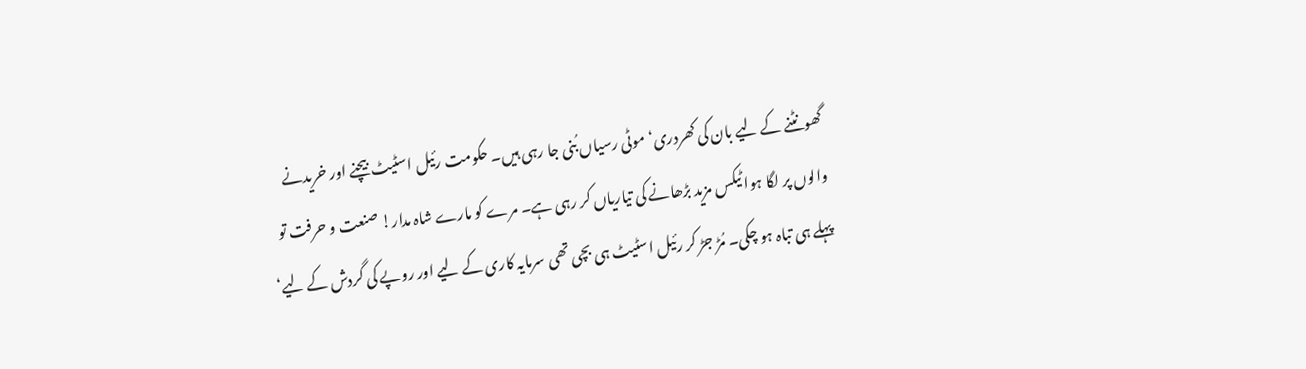گھونٹنے کے لیے بان کی کھردری‘ موٹی رسیاں بُنی جا رہی ہیں۔ حکومت رئیل اسٹیٹ بیچنے اور خریدنے والوں پر لگا ہوا ٹیکس مزید بڑھانے کی تیاریاں کر رہی ہے۔ مرے کو مارے شاہ مدار! صنعت و حرفت تو پہلے ہی تباہ ہو چکی۔ مُڑ جڑ کر رئیل اسٹیٹ ہی بچی تھی سرمایہ کاری کے لیے اور روپے کی گردش کے لیے‘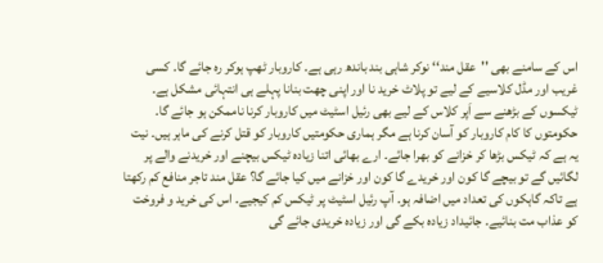اس کے سامنے بھی ''عقل مند‘‘ نوکر شاہی بند باندھ رہی ہے۔ کاروبار ٹھپ ہوکر رہ جائے گا۔ کسی غریب اور مڈل کلاسیے کے لیے تو پلاٹ خرید نا اور اپنی چھت بنانا پہلے ہی انتہائی مشکل ہے۔ ٹیکسوں کے بڑھنے سے اَپر کلاس کے لیے بھی رئیل اسٹیٹ میں کاروبار کرنا ناممکن ہو جائے گا۔ حکومتوں کا کام کاروبار کو آسان کرنا ہے مگر ہماری حکومتیں کاروبار کو قتل کرنے کی ماہر ہیں۔ نیت یہ ہے کہ ٹیکس بڑھا کر خزانے کو بھرا جائے۔ ارے بھائی اتنا زیادہ ٹیکس بیچنے اور خریدنے والے پر لگائیں گے تو بیچے گا کون اور خریدے گا کون اور خزانے میں کیا جائے گا؟ عقل مند تاجر منافع کم رکھتا ہے تاکہ گاہکوں کی تعداد میں اضافہ ہو۔ آپ رئیل اسٹیٹ پر ٹیکس کم کیجیے۔ اس کی خرید و فروخت کو عذاب مت بنائیے۔ جائیداد زیادہ بکے گی اور زیادہ خریدی جائے گی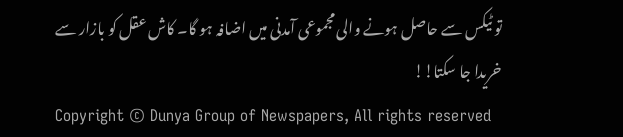تو ٹیکس سے حاصل ہونے والی مجموعی آمدنی میں اضافہ ہو گا۔ کاش عقل کو بازار سے خریدا جا سکتا!!
Copyright © Dunya Group of Newspapers, All rights reserved